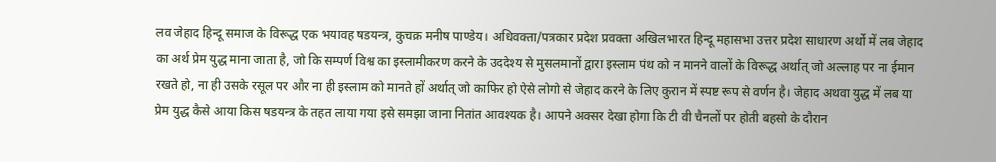लव जेहाद हिन्दू समाज के विरूद्ध एक भयावह षडयन्त्र, कुचक्र मनीष पाण्डेय। अधिवक्ता/पत्रकार प्रदेश प्रवक्ता अखिलभारत हिन्दू महासभा उत्तर प्रदेश साधारण अर्थो में लब जेहाद का अर्थ प्रेम युद्ध माना जाता है, जो कि सम्पर्ण विश्व का इस्लामीकरण करने के उददेश्य से मुसलमानों द्वारा इस्लाम पंथ को न मानने वालों के विरूद्ध अर्थात् जो अल्लाह पर ना ईमान रखते हो, ना ही उसके रसूल पर और ना ही इस्लाम को मानते हों अर्थात् जो काफिर हो ऐसे लोगो से जेहाद करने के लिए कुरान में स्पष्ट रूप से वर्णन है। जेहाद अथवा युद्ध में लब या प्रेम युद्ध कैसे आया किस षडयन्त्र के तहत लाया गया इसे समझा जाना नितांत आवश्यक है। आपने अक्सर देखा होगा कि टी वी चैनलों पर होती बहसो के दौरान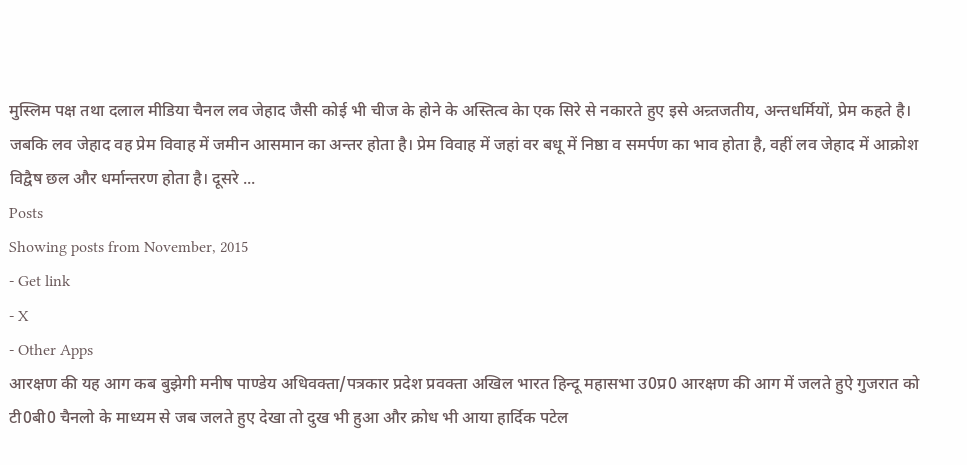मुस्लिम पक्ष तथा दलाल मीडिया चैनल लव जेहाद जैसी कोई भी चीज के होने के अस्तित्व केा एक सिरे से नकारते हुए इसे अन्र्तजतीय, अन्तधर्मियों, प्रेम कहते है। जबकि लव जेहाद वह प्रेम विवाह में जमीन आसमान का अन्तर होता है। प्रेम विवाह में जहां वर बधू में निष्ठा व समर्पण का भाव होता है, वहीं लव जेहाद में आक्रोश विद्वैष छल और धर्मान्तरण होता है। दूसरे ...
Posts
Showing posts from November, 2015
- Get link
- X
- Other Apps
आरक्षण की यह आग कब बुझेगी मनीष पाण्डेय अधिवक्ता/पत्रकार प्रदेश प्रवक्ता अखिल भारत हिन्दू महासभा उ0प्र0 आरक्षण की आग में जलते हुऐ गुजरात को टी0बी0 चैनलो के माध्यम से जब जलते हुए देखा तो दुख भी हुआ और क्रोध भी आया हार्दिक पटेल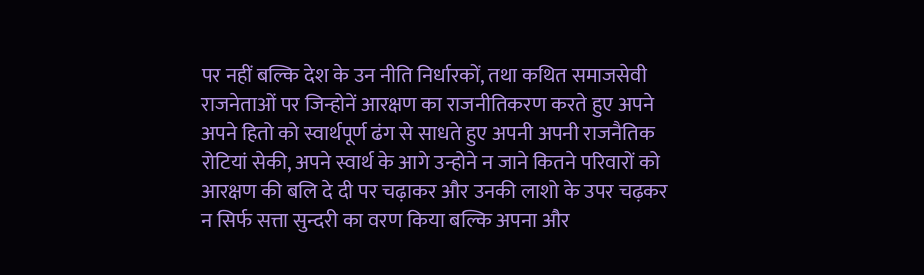पर नहीं बल्कि देश के उन नीति निर्धारकों, तथा कथित समाजसेवी राजनेताओं पर जिन्होनें आरक्षण का राजनीतिकरण करते हुए अपने अपने हितो को स्वार्थपूर्ण ढंग से साधते हुए अपनी अपनी राजनैतिक रोटियां सेकी, अपने स्वार्थ के आगे उन्होने न जाने कितने परिवारों को आरक्षण की बलि दे दी पर चढ़ाकर और उनकी लाशो के उपर चढ़कर न सिर्फ सत्ता सुन्दरी का वरण किया बल्कि अपना और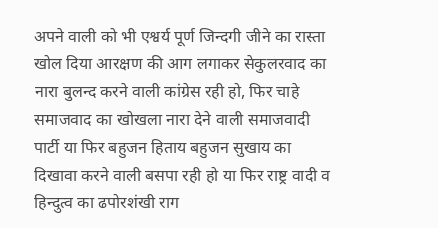अपने वाली को भी एश्वर्य पूर्ण जिन्दगी जीने का रास्ता खोल दिया आरक्षण की आग लगाकर सेकुलरवाद का नारा बुलन्द करने वाली कांग्रेस रही हो, फिर चाहे समाजवाद का खोखला नारा देने वाली समाजवादी पार्टी या फिर बहुजन हिताय बहुजन सुखाय का दिखावा करने वाली बसपा रही हो या फिर राष्ट्र वादी व हिन्दुत्व का ढपोरशंखी राग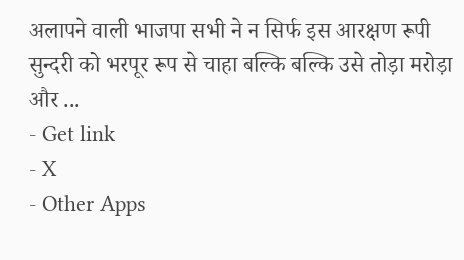अलापने वाली भाजपा सभी ने न सिर्फ इस आरक्षण रूपी सुन्दरी को भरपूर रूप से चाहा बल्कि बल्कि उसे तोड़ा मरोड़ा और ...
- Get link
- X
- Other Apps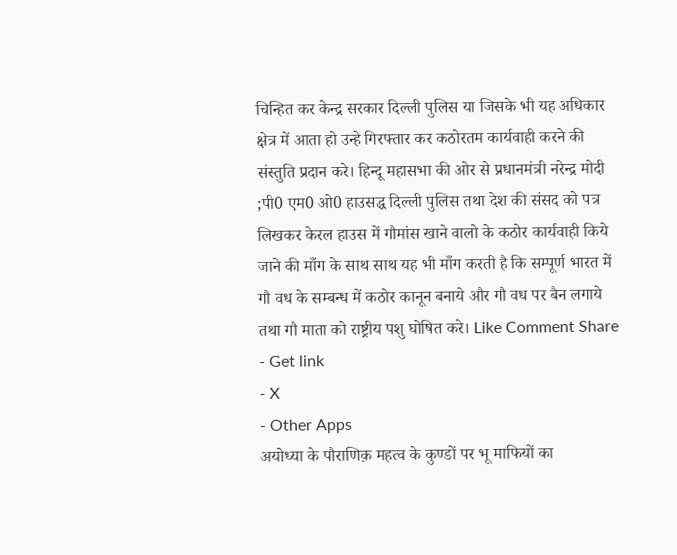चिन्हित कर केन्द्र सरकार दिल्ली पुलिस या जिसके भी यह अधिकार क्षेत्र में आता हो उन्हे गिरफ्तार कर कठोरतम कार्यवाही करने की संस्तुति प्रदान करे। हिन्दू महासभा की ओर से प्रधानमंत्री नरेन्द्र मोदी ;पी0 एम0 ओ0 हाउसद्ध दिल्ली पुलिस तथा देश की संसद को पत्र लिखकर केरल हाउस में गौमांस खाने वालो के कठोर कार्यवाही किये जाने की माँग के साथ साथ यह भी माँग करती है कि सम्पूर्ण भारत में गौ वध के सम्बन्ध में कठोर कानून बनाये और गौ वध पर बैन लगाये तथा गौ माता को राष्ट्रीय पशु घोषित करे। Like Comment Share
- Get link
- X
- Other Apps
अयोध्या के पौराणिक़ महत्व के कुण्डों पर भू माफियों का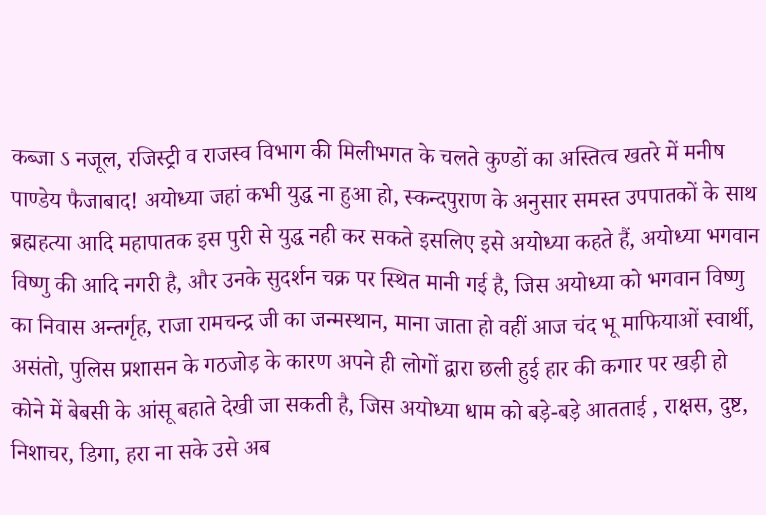कब्जा ऽ नजूल, रजिस्ट्री व राजस्व विभाग की मिलीभगत के चलते कुण्डों का अस्तित्व खतरे में मनीष पाण्डेय फैजाबाद! अयोध्या जहां कभी युद्ध ना हुआ हो, स्कन्दपुराण के अनुसार समस्त उपपातकों के साथ ब्रह्महत्या आदि महापातक इस पुरी से युद्ध नही कर सकते इसलिए इसे अयोध्या कहते हैं, अयोध्या भगवान विष्णु की आदि नगरी है, और उनके सुदर्शन चक्र पर स्थित मानी गई है, जिस अयोध्या को भगवान विष्णु का निवास अन्तर्गृह, राजा रामचन्द्र जी का जन्मस्थान, माना जाता हो वहीं आज चंद भू माफियाओं स्वार्थी, असंतो, पुलिस प्रशासन के गठजोड़ के कारण अपने ही लोगों द्वारा छली हुई हार की कगार पर खड़ी हो कोने में बेबसी के आंसू बहाते देखी जा सकती है, जिस अयोध्या धाम को बड़े-बड़े आतताई , राक्षस, दुष्ट, निशाचर, डिगा, हरा ना सके उसे अब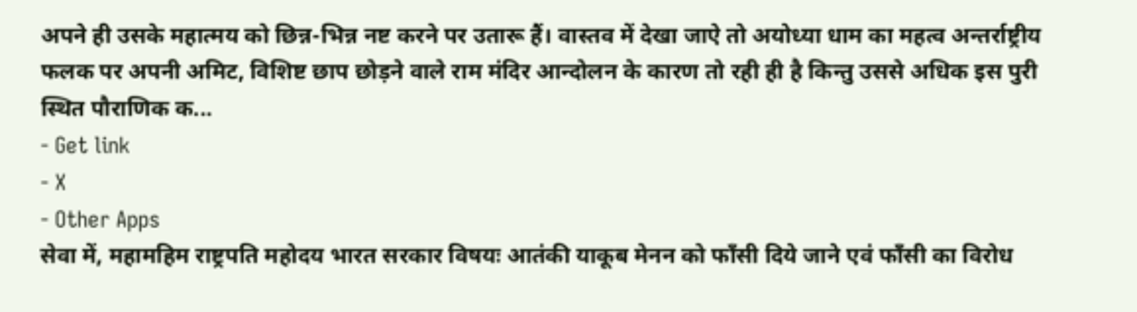अपने ही उसके महात्मय को छिन्न-भिन्न नष्ट करने पर उतारू हैं। वास्तव में देखा जाऐ तो अयोध्या धाम का महत्व अन्तर्राष्ट्रीय फलक पर अपनी अमिट, विशिष्ट छाप छोड़ने वाले राम मंदिर आन्दोलन के कारण तो रही ही है किन्तु उससे अधिक इस पुरी स्थित पौराणिक क...
- Get link
- X
- Other Apps
सेवा में, महामहिम राष्ट्रपति महोदय भारत सरकार विषयः आतंकी याकूब मेनन को फाँसी दिये जाने एवं फाँसी का विरोध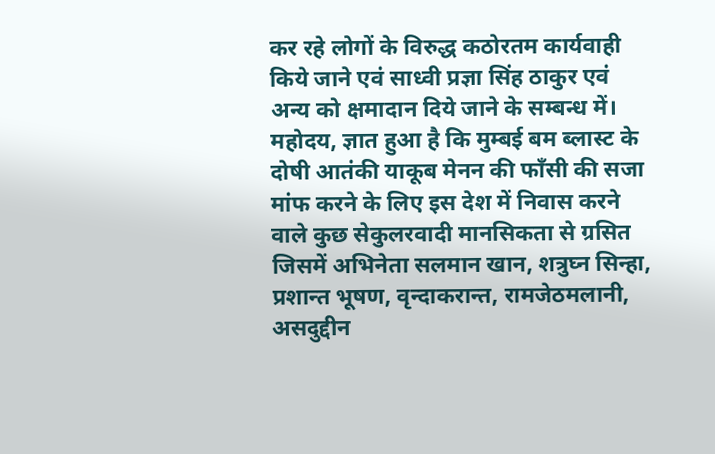कर रहे लोगों के विरुद्ध कठोरतम कार्यवाही किये जाने एवं साध्वी प्रज्ञा सिंह ठाकुर एवं अन्य को क्षमादान दिये जाने के सम्बन्ध में। महोदय, ज्ञात हुआ है कि मुम्बई बम ब्लास्ट के दोषी आतंकी याकूब मेनन की फाँसी की सजा मांफ करने के लिए इस देश में निवास करने वाले कुछ सेकुलरवादी मानसिकता से ग्रसित जिसमें अभिनेता सलमान खान, शत्रुघ्न सिन्हा, प्रशान्त भूषण, वृन्दाकरान्त, रामजेठमलानी, असदुद्दीन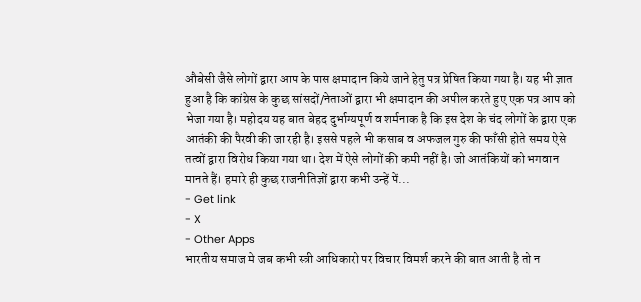औबेसी जैसे लोगों द्वारा आप के पास क्षमादान किये जाने हेतु पत्र प्रेषित किया गया है। यह भी ज्ञात हुआ है कि कांग्रेस के कुछ सांसदों/नेताओं द्वारा भी क्षमादान की अपील करते हुए एक पत्र आप को भेजा गया है। महोदय यह बात बेहद दुर्भाग्यपूर्ण व शर्मनाक है कि इस देश के चंद लोगों के द्वारा एक आतंकी की पैरवी की जा रही है। इससे पहले भी कसाब व अफजल गुरु की फाँसी होते समय ऐसे तत्वों द्वारा विरोध किया गया था। देश में ऐसे लोगों की कमी नहीं है। जो आतंकियों को भगवान मानते हैं। हमारे ही कुछ राजनीतिज्ञों द्वारा कभी उन्हें पें...
- Get link
- X
- Other Apps
भारतीय समाज मे जब कभी स्त्री आधिकारो पर विचार विमर्श करने की बात आती है तो न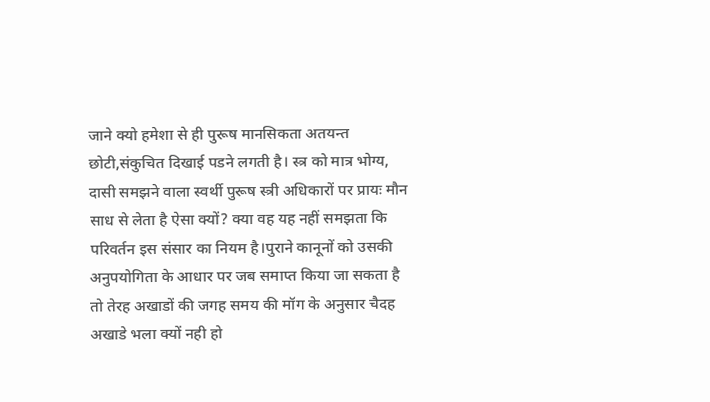जाने क्यो हमेशा से ही पुरूष मानसिकता अतयन्त छोटी,संकुचित दिखाई पडने लगती है। स्त्र को मात्र भोग्य, दासी समझने वाला स्वर्थी पुरूष स्त्री अधिकारों पर प्रायः मौन साध से लेता है ऐसा क्यों? क्या वह यह नहीं समझता कि परिवर्तन इस संसार का नियम है।पुराने कानूनों को उसकी अनुपयोगिता के आधार पर जब समाप्त किया जा सकता है तो तेरह अखाडों की जगह समय की मॉग के अनुसार चैदह अखाडे भला क्यों नही हो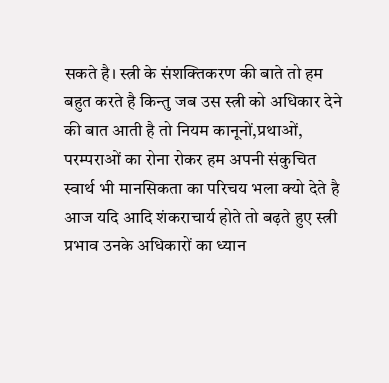सकते है। स्त्री के संशक्तिकरण की बाते तो हम बहुत करते है किन्तु जब उस स्त्री को अधिकार देने की बात आती है तो नियम कानूनों,प्रथाओं, परम्पराओं का रोना रोकर हम अपनी संकुचित स्वार्थ भी मानसिकता का परिचय भला क्यो देते है आज यदि आदि शंकराचार्य होते तो बढ़ते हुए स्त्री प्रभाव उनके अधिकारों का ध्यान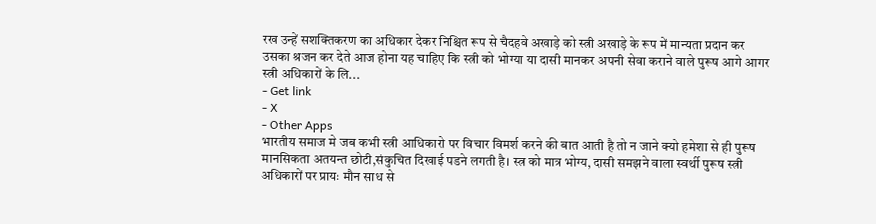रख उन्हें सशक्तिकरण का अधिकार देकर निश्चित रूप से चैदहवे अखाड़े को स्त्री अखाड़े के रूप में मान्यता प्रदान कर उसका श्रजन कर देते आज होना यह चाहिए कि स्त्री को भोग्या या दासी मानकर अपनी सेवा कराने वाले पुरूष आगे आगर स्त्री अधिकारों के लि...
- Get link
- X
- Other Apps
भारतीय समाज मे जब कभी स्त्री आधिकारो पर विचार विमर्श करने की बात आती है तो न जाने क्यो हमेशा से ही पुरूष मानसिकता अतयन्त छोटी,संकुचित दिखाई पडने लगती है। स्त्र को मात्र भोग्य, दासी समझने वाला स्वर्थी पुरूष स्त्री अधिकारों पर प्रायः मौन साध से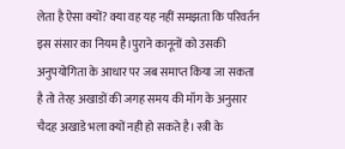लेता है ऐसा क्यों? क्या वह यह नहीं समझता कि परिवर्तन इस संसार का नियम है।पुराने कानूनों को उसकी अनुपयोगिता के आधार पर जब समाप्त किया जा सकता है तो तेरह अखाडों की जगह समय की मॉग के अनुसार चैदह अखाडे भला क्यों नही हो सकते है। स्त्री के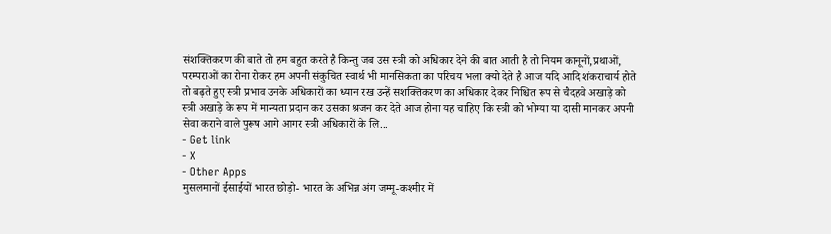संशक्तिकरण की बाते तो हम बहुत करते है किन्तु जब उस स्त्री को अधिकार देने की बात आती है तो नियम कानूनों,प्रथाओं, परम्पराओं का रोना रोकर हम अपनी संकुचित स्वार्थ भी मानसिकता का परिचय भला क्यो देते है आज यदि आदि शंकराचार्य होते तो बढ़ते हुए स्त्री प्रभाव उनके अधिकारों का ध्यान रख उन्हें सशक्तिकरण का अधिकार देकर निश्चित रूप से चैदहवे अखाड़े को स्त्री अखाड़े के रूप में मान्यता प्रदान कर उसका श्रजन कर देते आज होना यह चाहिए कि स्त्री को भोग्या या दासी मानकर अपनी सेवा कराने वाले पुरूष आगे आगर स्त्री अधिकारों के लि...
- Get link
- X
- Other Apps
मुसलमानों ईसाईयों भारत छोड़ो- भारत के अभिन्न अंग जम्मू-कश्मीर में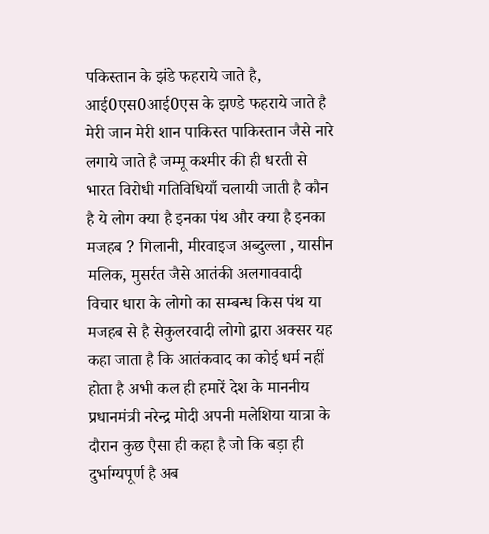पकिस्तान के झंडे फहराये जाते है, आई0एस0आई0एस के झण्डे फहराये जाते है मेरी जान मेरी शान पाकिस्त पाकिस्तान जैसे नारे लगाये जाते है जम्मू कश्मीर की ही धरती से भारत विरोधी गतिविधियाँ चलायी जाती है कौन है ये लोग क्या है इनका पंथ और क्या है इनका मजहब ? गिलानी, मीरवाइज अब्दुल्ला , यासीन मलिक, मुसर्रत जैसे आतंकी अलगाववादी विचार धारा के लोगो का सम्बन्ध किस पंथ या मजहब से है सेकुलरवादी लोगो द्वारा अक्सर यह कहा जाता है कि आतंकवाद का कोई धर्म नहीं होता है अभी कल ही हमारें देश के माननीय प्रधानमंत्री नरेन्द्र मोदी अपनी मलेशिया यात्रा के दौरान कुछ एैसा ही कहा है जो कि बड़ा ही दुर्भाग्यपूर्ण है अब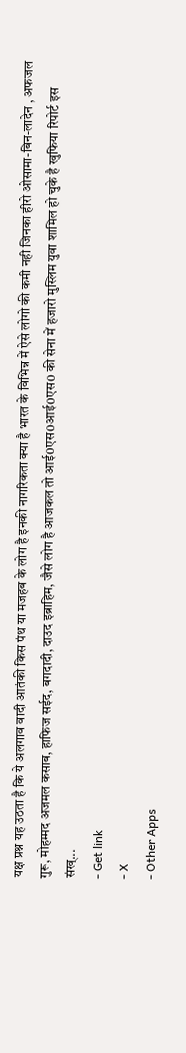यक्ष प्रश्न यह उठता है कि ये अलगाव वादी आतंकी किस पंथ या मजहब के लोग है इनकी नागरिकता क्या है भारत के विभिन्न में ऐसे लोगो की कमी नही जिनका हीरो ओसामा-बिन-लादेन , अफजल गुरू, मोहम्मद अजमल कसाब, हाफिज सईद, बगदादी, दाउद इब्राहिम, जैसे लोग है आजकल तो आई0एस0आई0एस0 की सेना में हजारो मुस्लिम युवा शामिल हो चुके है खुफिया रिपोर्ट इस संख्...
- Get link
- X
- Other Apps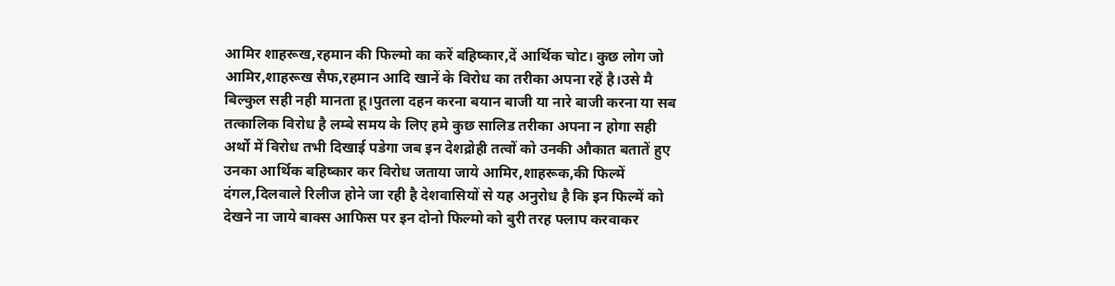आमिर शाहरूख,रहमान की फिल्मो का करें बहिष्कार,दें आर्थिक चोट। कुछ लोग जो आमिर,शाहरूख सैफ,रहमान आदि खानें के विरोध का तरीका अपना रहें है।उसे मै बिल्कुल सही नही मानता हू।पुतला दहन करना बयान बाजी या नारे बाजी करना या सब तत्कालिक विरोध है लम्बे समय के लिए हमे कुछ सालिड तरीका अपना न होगा सही अर्थो में विरोध तभी दिखाई पडेगा जब इन देशद्रोही तत्वों को उनकी औकात बतातें हुए उनका आर्थिक बहिष्कार कर विरोध जताया जाये आमिर,शाहरूक,की फिल्में दंगल,दिलवाले रिलीज होने जा रही है देशवासियों से यह अनुरोध है कि इन फिल्में को देखने ना जाये बाक्स आफिस पर इन दोनो फिल्मो को बुरी तरह फ्लाप करवाकर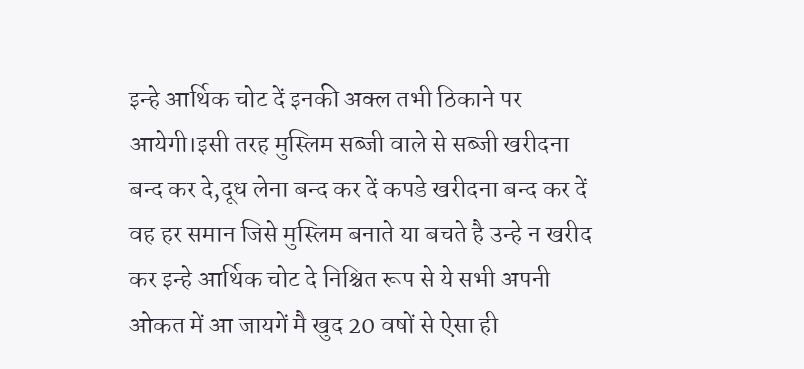इन्हे आर्थिक चोट दें इनकी अक्ल तभी ठिकाने पर आयेगी।इसी तरह मुस्लिम सब्जी वाले से सब्जी खरीदना बन्द कर दे,दूध लेना बन्द कर दें कपडे खरीदना बन्द कर दें वह हर समान जिसे मुस्लिम बनाते या बचते है उन्हे न खरीद कर इन्हे आर्थिक चोट दे निश्चित रूप से ये सभी अपनी ओकत में आ जायगें मै खुद 20 वषों से ऐसा ही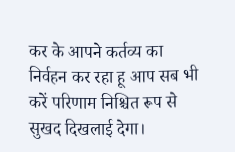कर के आपने कर्तव्य का निर्वहन कर रहा हू आप सब भी करें परिणाम निश्चित रूप से सुखद दिखलाई देगा।